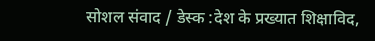सोशल संवाद / डेस्क :देश के प्रख्यात शिक्षाविद,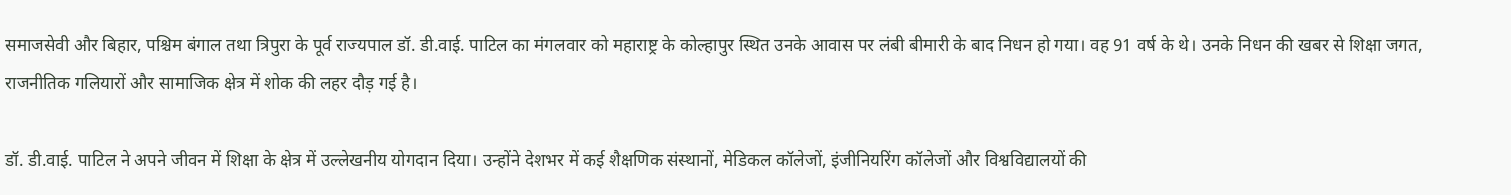समाजसेवी और बिहार, पश्चिम बंगाल तथा त्रिपुरा के पूर्व राज्यपाल डॉ. डी.वाई. पाटिल का मंगलवार को महाराष्ट्र के कोल्हापुर स्थित उनके आवास पर लंबी बीमारी के बाद निधन हो गया। वह 91 वर्ष के थे। उनके निधन की खबर से शिक्षा जगत, राजनीतिक गलियारों और सामाजिक क्षेत्र में शोक की लहर दौड़ गई है।

डॉ. डी.वाई. पाटिल ने अपने जीवन में शिक्षा के क्षेत्र में उल्लेखनीय योगदान दिया। उन्होंने देशभर में कई शैक्षणिक संस्थानों, मेडिकल कॉलेजों, इंजीनियरिंग कॉलेजों और विश्वविद्यालयों की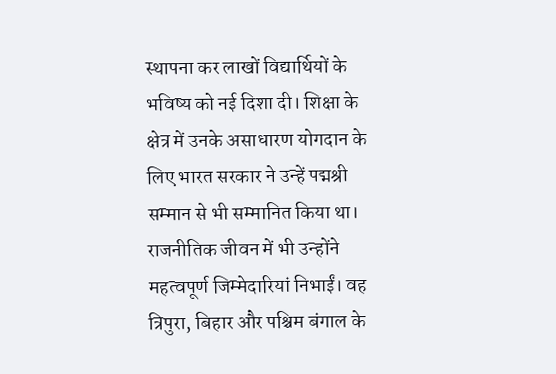स्थापना कर लाखों विद्यार्थियों के भविष्य को नई दिशा दी। शिक्षा के क्षेत्र में उनके असाधारण योगदान के लिए भारत सरकार ने उन्हें पद्मश्री सम्मान से भी सम्मानित किया था।
राजनीतिक जीवन में भी उन्होंने महत्वपूर्ण जिम्मेदारियां निभाईं। वह त्रिपुरा, बिहार और पश्चिम बंगाल के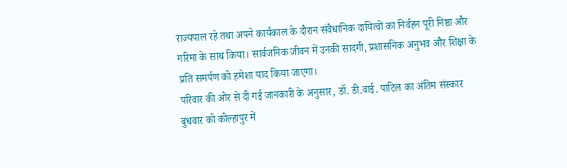राज्यपाल रहे तथा अपने कार्यकाल के दौरान संवैधानिक दायित्वों का निर्वहन पूरी निष्ठा और गरिमा के साथ किया। सार्वजनिक जीवन में उनकी सादगी, प्रशासनिक अनुभव और शिक्षा के प्रति समर्पण को हमेशा याद किया जाएगा।
परिवार की ओर से दी गई जानकारी के अनुसार, डॉ. डी.वाई. पाटिल का अंतिम संस्कार बुधवार को कोल्हापुर में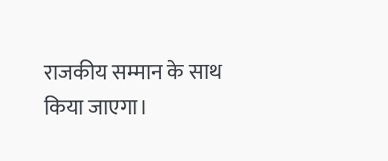राजकीय सम्मान के साथ किया जाएगा।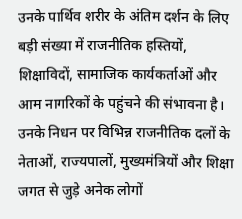उनके पार्थिव शरीर के अंतिम दर्शन के लिए बड़ी संख्या में राजनीतिक हस्तियों, शिक्षाविदों, सामाजिक कार्यकर्ताओं और आम नागरिकों के पहुंचने की संभावना है।
उनके निधन पर विभिन्न राजनीतिक दलों के नेताओं, राज्यपालों, मुख्यमंत्रियों और शिक्षा जगत से जुड़े अनेक लोगों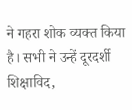ने गहरा शोक व्यक्त किया है। सभी ने उन्हें दूरदर्शी शिक्षाविद,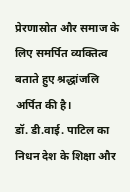प्रेरणास्रोत और समाज के लिए समर्पित व्यक्तित्व बताते हुए श्रद्धांजलि अर्पित की है।
डॉ. डी.वाई. पाटिल का निधन देश के शिक्षा और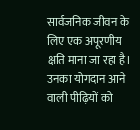सार्वजनिक जीवन के लिए एक अपूरणीय क्षति माना जा रहा है। उनका योगदान आने वाली पीढ़ियों को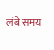लंबे समय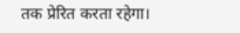तक प्रेरित करता रहेगा।